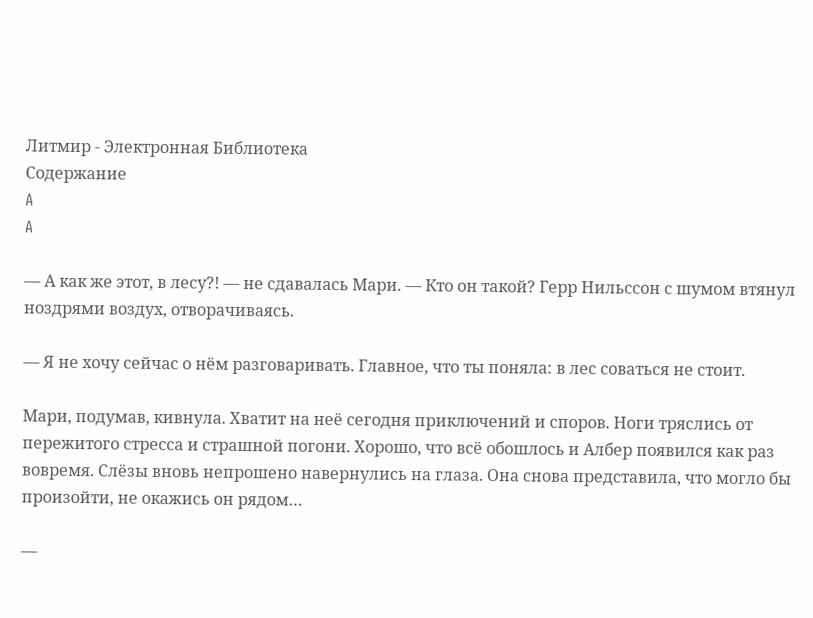Литмир - Электронная Библиотека
Содержание
A
A

— А как же этот, в лесу?! — не сдавалась Мари. — Кто он такой? Герр Нильссон с шумом втянул ноздрями воздух, отворачиваясь.

— Я не хочу сейчас о нём разговаривать. Главное, что ты поняла: в лес соваться не стоит.

Мари, подумав, кивнула. Хватит на неё сегодня приключений и споров. Ноги тряслись от пережитого стресса и страшной погони. Хорошо, что всё обошлось и Албер появился как раз вовремя. Слёзы вновь непрошено навернулись на глаза. Она снова представила, что могло бы произойти, не окажись он рядом…

—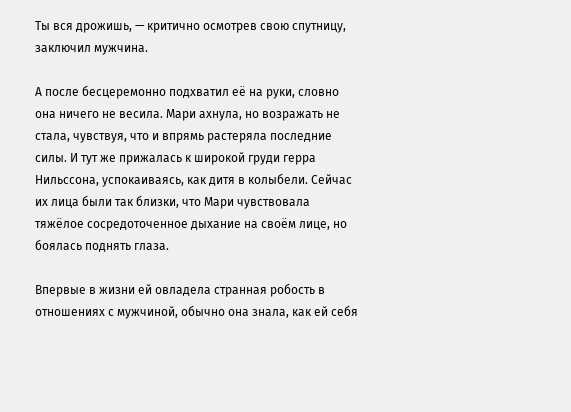Ты вся дрожишь, — критично осмотрев свою спутницу, заключил мужчина.

А после бесцеремонно подхватил её на руки, словно она ничего не весила. Мари ахнула, но возражать не стала, чувствуя, что и впрямь растеряла последние силы. И тут же прижалась к широкой груди герра Нильссона, успокаиваясь, как дитя в колыбели. Сейчас их лица были так близки, что Мари чувствовала тяжёлое сосредоточенное дыхание на своём лице, но боялась поднять глаза.

Впервые в жизни ей овладела странная робость в отношениях с мужчиной, обычно она знала, как ей себя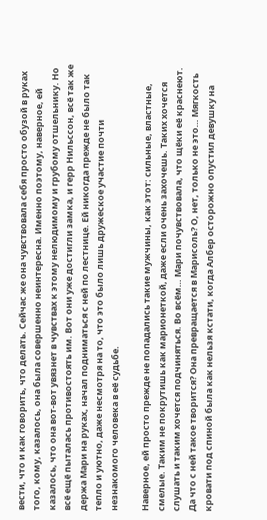вести, что и как говорить, что делать. Сейчас же она чувствовала себя просто обузой в руках того, кому, казалось, она была совершенно неинтересна. Именно поэтому, наверное, ей казалось, что она вот-вот увязнет в чувствах к этому нелюдимому и грубому отшельнику. Но всё ещё пыталась противостоять им. Вот они уже достигли замка, и герр Нильссон, всё так же держа Мари на руках, начал подниматься с ней по лестнице. Ей никогда прежде не было так тепло и уютно, даже несмотря на то, что это было лишь дружеское участие почти незнакомого человека в её судьбе.

Наверное, ей просто прежде не попадались такие мужчины, как этот: сильные, властные, смелые. Таким не покрутишь как марионеткой, даже если очень захочешь. Таких хочется слушать и таким хочется подчиняться. Во всём… Мари почувствовала, что щёки её краснеют. Да что с ней такое творится? Она превращается в Марисоль? О, нет, только не это… Мягкость кровати под спиной была как нельзя кстати, когда Албер осторожно опустил девушку на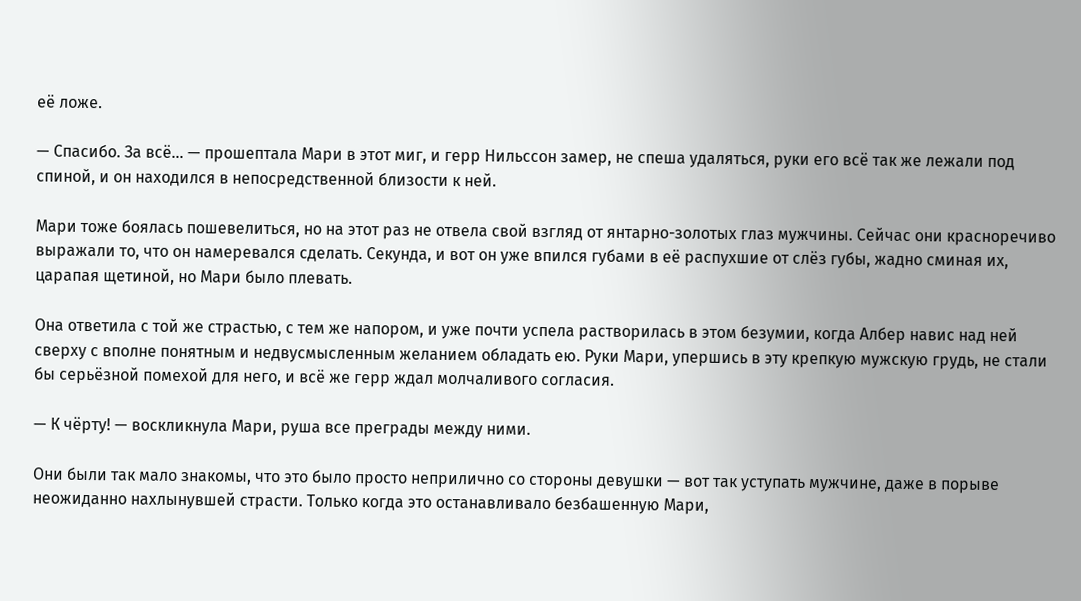её ложе.

— Спасибо. За всё… — прошептала Мари в этот миг, и герр Нильссон замер, не спеша удаляться, руки его всё так же лежали под спиной, и он находился в непосредственной близости к ней.

Мари тоже боялась пошевелиться, но на этот раз не отвела свой взгляд от янтарно-золотых глаз мужчины. Сейчас они красноречиво выражали то, что он намеревался сделать. Секунда, и вот он уже впился губами в её распухшие от слёз губы, жадно сминая их, царапая щетиной, но Мари было плевать.

Она ответила с той же страстью, с тем же напором, и уже почти успела растворилась в этом безумии, когда Албер навис над ней сверху с вполне понятным и недвусмысленным желанием обладать ею. Руки Мари, упершись в эту крепкую мужскую грудь, не стали бы серьёзной помехой для него, и всё же герр ждал молчаливого согласия.

— К чёрту! — воскликнула Мари, руша все преграды между ними.

Они были так мало знакомы, что это было просто неприлично со стороны девушки — вот так уступать мужчине, даже в порыве неожиданно нахлынувшей страсти. Только когда это останавливало безбашенную Мари,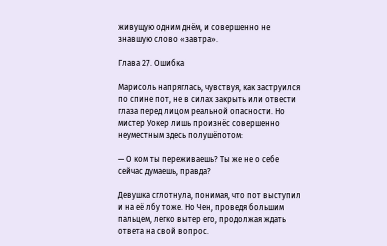живущую одним днём, и совершенно не знавшую слово «завтра».

Глава 27. Ошибка

Марисоль напряглась, чувствуя, как заструился по спине пот, не в силах закрыть или отвести глаза перед лицом реальной опасности. Но мистер Уокер лишь произнёс совершенно неуместным здесь полушёпотом:

— О ком ты переживаешь? Ты же не о себе сейчас думаешь, правда?

Девушка сглотнула, понимая, что пот выступил и на её лбу тоже. Но Чен, проведя большим пальцем, легко вытер его, продолжая ждать ответа на свой вопрос.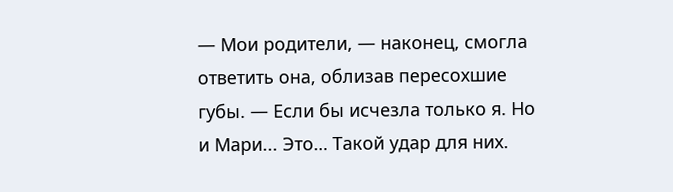— Мои родители, — наконец, смогла ответить она, облизав пересохшие губы. — Если бы исчезла только я. Но и Мари... Это… Такой удар для них.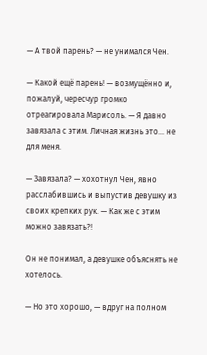— А твой парень? — не унимался Чен.

— Какой ещё парень! — возмущённо и, пожалуй, чересчур громко отреагировала Марисоль. — Я давно завязала с этим. Личная жизнь это… не для меня.

— Завязала? — хохотнул Чен, явно расслабившись и выпустив девушку из своих крепких рук. — Как же с этим можно завязать?!

Он не понимал, а девушке объяснять не хотелось.

— Но это хорошо, — вдруг на полном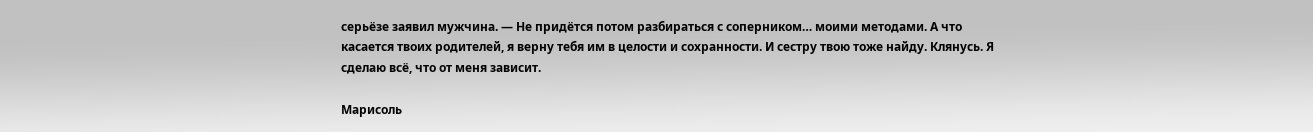серьёзе заявил мужчина. — Не придётся потом разбираться с соперником… моими методами. А что касается твоих родителей, я верну тебя им в целости и сохранности. И сестру твою тоже найду. Клянусь. Я сделаю всё, что от меня зависит.

Марисоль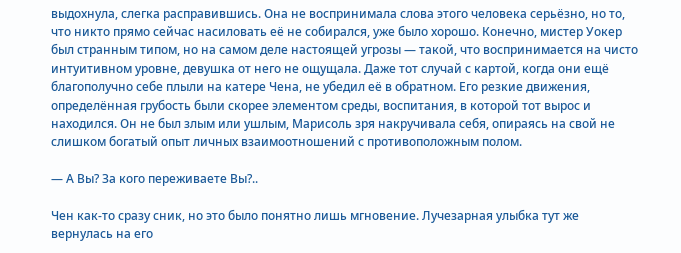выдохнула, слегка расправившись. Она не воспринимала слова этого человека серьёзно, но то, что никто прямо сейчас насиловать её не собирался, уже было хорошо. Конечно, мистер Уокер был странным типом, но на самом деле настоящей угрозы — такой, что воспринимается на чисто интуитивном уровне, девушка от него не ощущала. Даже тот случай с картой, когда они ещё благополучно себе плыли на катере Чена, не убедил её в обратном. Его резкие движения, определённая грубость были скорее элементом среды, воспитания, в которой тот вырос и находился. Он не был злым или ушлым, Марисоль зря накручивала себя, опираясь на свой не слишком богатый опыт личных взаимоотношений с противоположным полом.

— А Вы? За кого переживаете Вы?..

Чен как-то сразу сник, но это было понятно лишь мгновение. Лучезарная улыбка тут же вернулась на его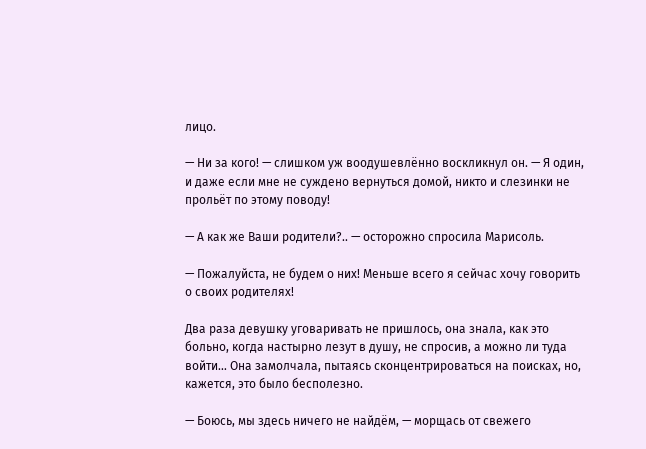лицо.

— Ни за кого! — слишком уж воодушевлённо воскликнул он. — Я один, и даже если мне не суждено вернуться домой, никто и слезинки не прольёт по этому поводу!

— А как же Ваши родители?.. — осторожно спросила Марисоль.

— Пожалуйста, не будем о них! Меньше всего я сейчас хочу говорить о своих родителях!

Два раза девушку уговаривать не пришлось, она знала, как это больно, когда настырно лезут в душу, не спросив, а можно ли туда войти… Она замолчала, пытаясь сконцентрироваться на поисках, но, кажется, это было бесполезно.

— Боюсь, мы здесь ничего не найдём, — морщась от свежего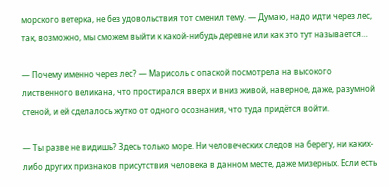морского ветерка, не без удовольствия тот сменил тему. — Думаю, надо идти через лес, так, возможно, мы сможем выйти к какой-нибудь деревне или как это тут называется…

— Почему именно через лес? — Марисоль с опаской посмотрела на высокого лиственного великана, что простирался вверх и вниз живой, наверное, даже, разумной стеной, и ей сделалось жутко от одного осознания, что туда придётся войти.

— Ты разве не видишь? Здесь только море. Ни человеческих следов на берегу, ни каких-либо других признаков присутствия человека в данном месте, даже мизерных. Если есть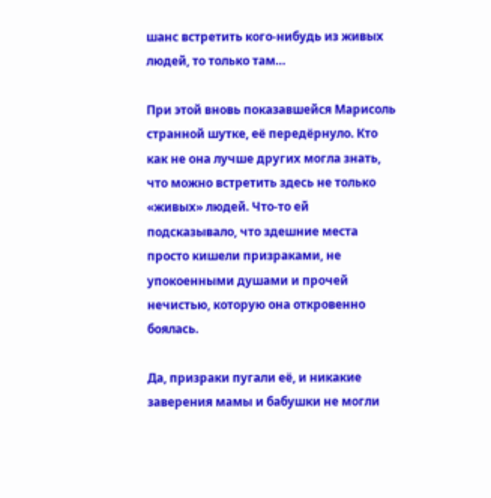шанс встретить кого-нибудь из живых людей, то только там…

При этой вновь показавшейся Марисоль странной шутке, её передёрнуло. Кто как не она лучше других могла знать, что можно встретить здесь не только «живых» людей. Что-то ей подсказывало, что здешние места просто кишели призраками, не упокоенными душами и прочей нечистью, которую она откровенно боялась.

Да, призраки пугали её, и никакие заверения мамы и бабушки не могли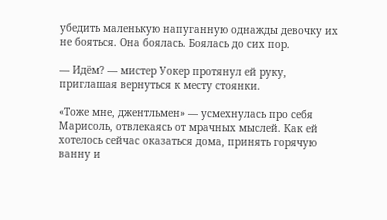убедить маленькую напуганную однажды девочку их не бояться. Она боялась. Боялась до сих пор.

— Идём? — мистер Уокер протянул ей руку, приглашая вернуться к месту стоянки.

«Тоже мне, джентльмен» — усмехнулась про себя Марисоль, отвлекаясь от мрачных мыслей. Как ей хотелось сейчас оказаться дома, принять горячую ванну и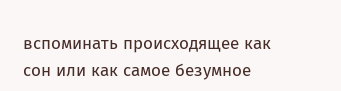вспоминать происходящее как сон или как самое безумное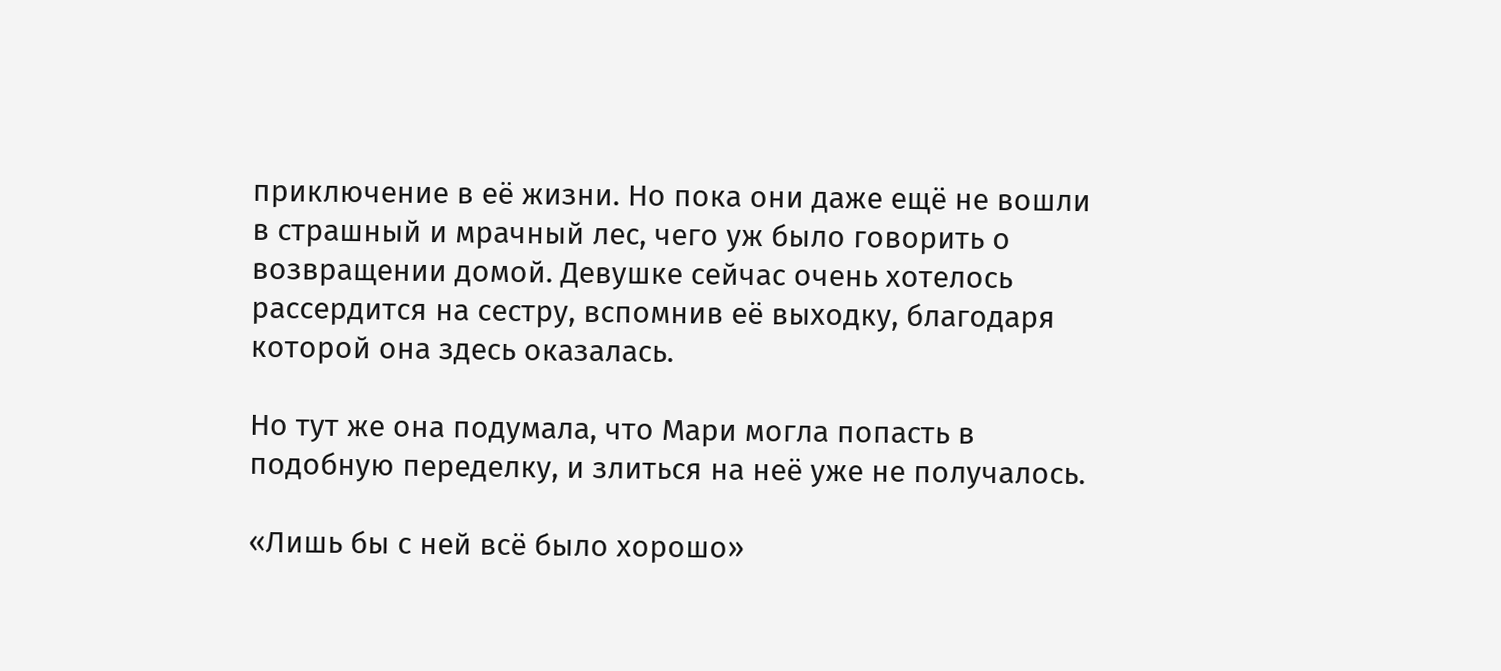приключение в её жизни. Но пока они даже ещё не вошли в страшный и мрачный лес, чего уж было говорить о возвращении домой. Девушке сейчас очень хотелось рассердится на сестру, вспомнив её выходку, благодаря которой она здесь оказалась.

Но тут же она подумала, что Мари могла попасть в подобную переделку, и злиться на неё уже не получалось.

«Лишь бы с ней всё было хорошо»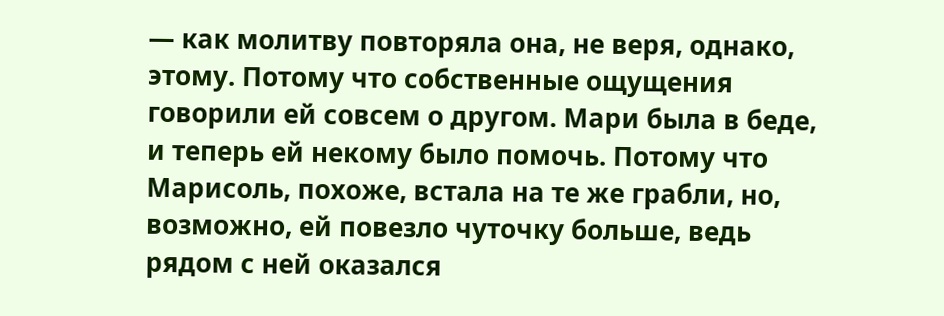— как молитву повторяла она, не веря, однако, этому. Потому что собственные ощущения говорили ей совсем о другом. Мари была в беде, и теперь ей некому было помочь. Потому что Марисоль, похоже, встала на те же грабли, но, возможно, ей повезло чуточку больше, ведь рядом с ней оказался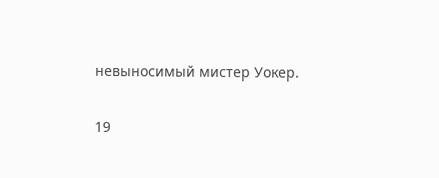невыносимый мистер Уокер.

19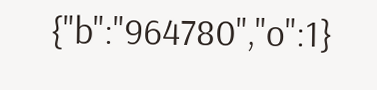{"b":"964780","o":1}